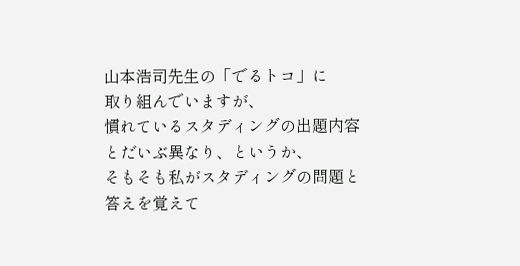山本浩司先生の「でるトコ」に
取り組んでいますが、
慣れているスタディングの出題内容
とだいぶ異なり、というか、
そもそも私がスタディングの問題と
答えを覚えて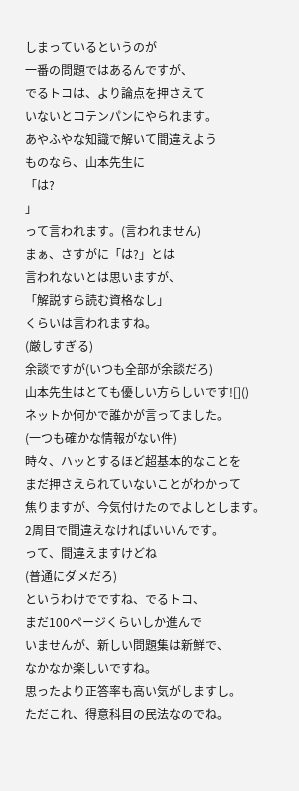しまっているというのが
一番の問題ではあるんですが、
でるトコは、より論点を押さえて
いないとコテンパンにやられます。
あやふやな知識で解いて間違えよう
ものなら、山本先生に
「は?
」
って言われます。(言われません)
まぁ、さすがに「は?」とは
言われないとは思いますが、
「解説すら読む資格なし」
くらいは言われますね。
(厳しすぎる)
余談ですが(いつも全部が余談だろ)
山本先生はとても優しい方らしいです![]()
ネットか何かで誰かが言ってました。
(一つも確かな情報がない件)
時々、ハッとするほど超基本的なことを
まだ押さえられていないことがわかって
焦りますが、今気付けたのでよしとします。
2周目で間違えなければいいんです。
って、間違えますけどね
(普通にダメだろ)
というわけでですね、でるトコ、
まだ100ページくらいしか進んで
いませんが、新しい問題集は新鮮で、
なかなか楽しいですね。
思ったより正答率も高い気がしますし。
ただこれ、得意科目の民法なのでね。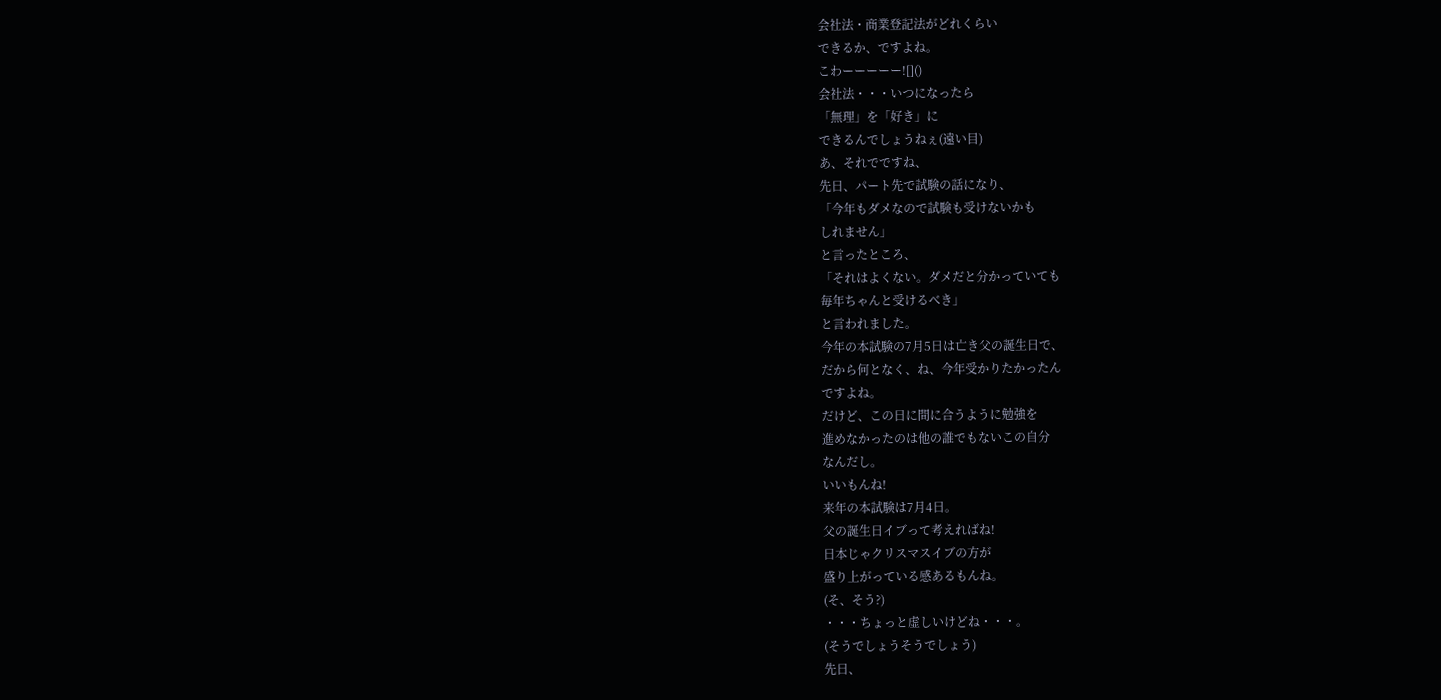会社法・商業登記法がどれくらい
できるか、ですよね。
こわーーーーー![]()
会社法・・・いつになったら
「無理」を「好き」に
できるんでしょうねぇ(遠い目)
あ、それでですね、
先日、パート先で試験の話になり、
「今年もダメなので試験も受けないかも
しれません」
と言ったところ、
「それはよくない。ダメだと分かっていても
毎年ちゃんと受けるべき」
と言われました。
今年の本試験の7月5日は亡き父の誕生日で、
だから何となく、ね、今年受かりたかったん
ですよね。
だけど、この日に間に合うように勉強を
進めなかったのは他の誰でもないこの自分
なんだし。
いいもんね!
来年の本試験は7月4日。
父の誕生日イブって考えればね!
日本じゃクリスマスイブの方が
盛り上がっている感あるもんね。
(そ、そう?)
・・・ちょっと虚しいけどね・・・。
(そうでしょうそうでしょう)
先日、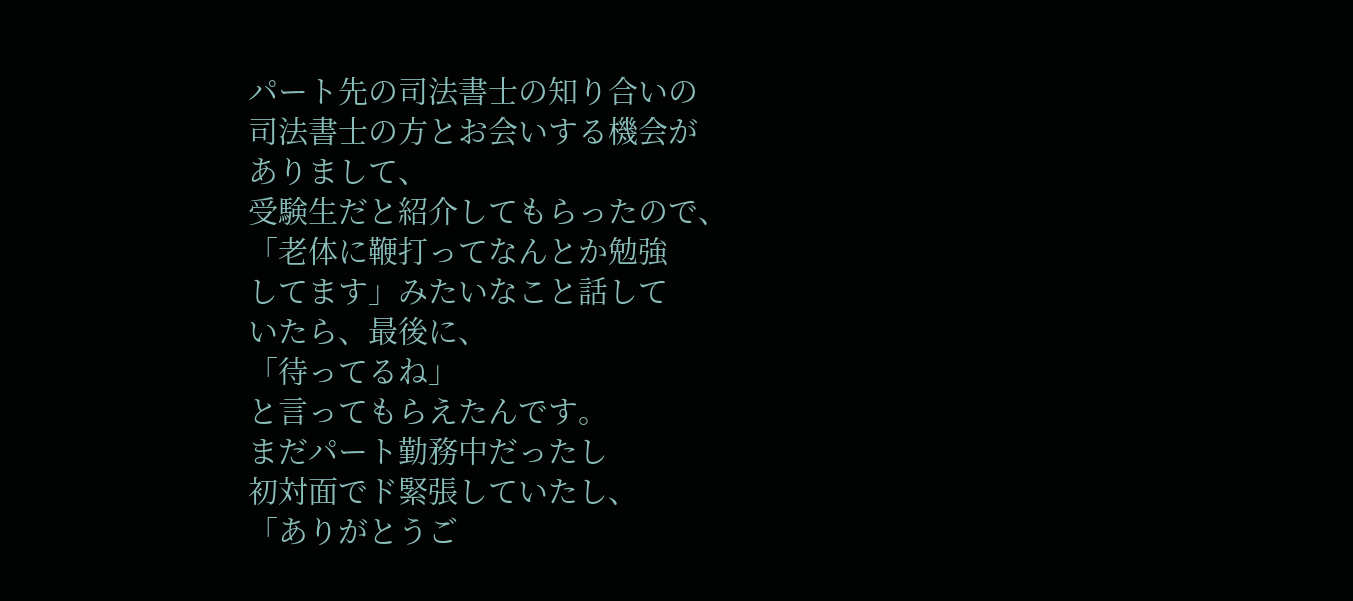パート先の司法書士の知り合いの
司法書士の方とお会いする機会が
ありまして、
受験生だと紹介してもらったので、
「老体に鞭打ってなんとか勉強
してます」みたいなこと話して
いたら、最後に、
「待ってるね」
と言ってもらえたんです。
まだパート勤務中だったし
初対面でド緊張していたし、
「ありがとうご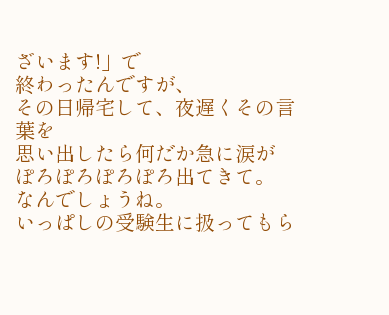ざいます!」で
終わったんですが、
その日帰宅して、夜遅くその言葉を
思い出したら何だか急に涙が
ぽろぽろぽろぽろ出てきて。
なんでしょうね。
いっぱしの受験生に扱ってもら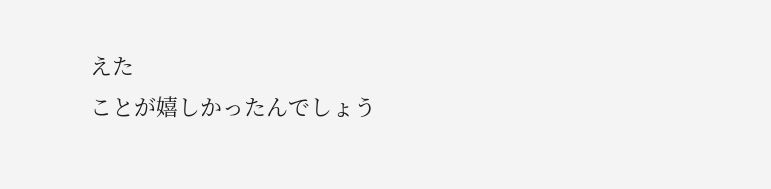えた
ことが嬉しかったんでしょう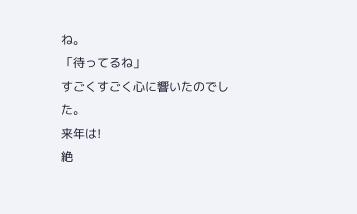ね。
「待ってるね」
すごくすごく心に響いたのでした。
来年は!
絶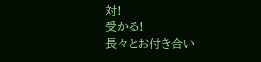対!
受かる!
長々とお付き合い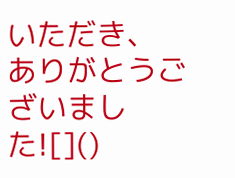いただき、
ありがとうございました![]()